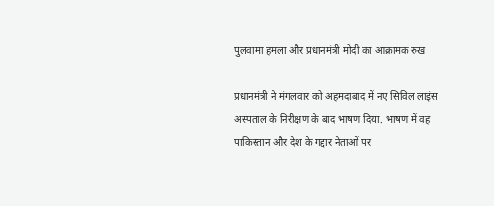पुलवामा हमला और प्रधानमंत्री मोदी का आक्रामक रुख

प्रधानमंत्री ने मंगलवार को अहमदाबाद में नए सिविल लाइंस अस्पताल के निरीक्षण के बाद भाषण दिया. भाषण में वह पाकिस्तान और देश के गद्दार नेताओं पर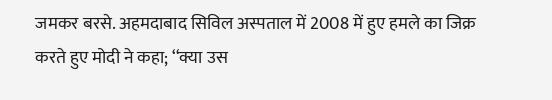जमकर बरसे. अहमदाबाद सिविल अस्पताल में 2008 में हुए हमले का जिक्र करते हुए मोदी ने कहा; ‘‘क्या उस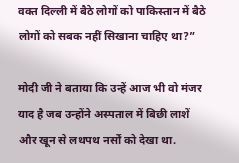वक्त दिल्ली में बैठे लोगों को पाकिस्तान में बैठे लोगों को सबक नहीं सिखाना चाहिए था?”

मोदी जी ने बताया कि उन्हें आज भी वो मंजर याद है जब उन्होंने अस्पताल में बिछी लाशें और खून से लथपथ नर्सों को देखा था.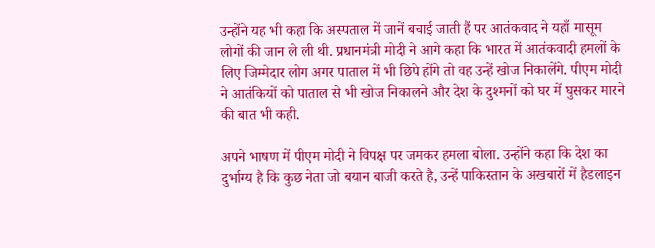उन्होंने यह भी कहा कि अस्पताल में जानें बचाई जाती हैं पर आतंकवाद ने यहाँ मासूम लोगों की जान ले ली थी. प्रधानमंत्री मोदी ने आगे कहा कि भारत में आतंकवादी हमलों के लिए जिम्मेदार लोग अगर पाताल में भी छिपे होंगे तो वह उन्हें खोज निकालेंगे. पीएम मोदी ने आतंकियों को पाताल से भी खोज निकालने और देश के दुश्मनों को घर में घुसकर मारने की बात भी कही.

अपने भाषण में पीएम मोदी ने विपक्ष पर जमकर हमला बोला. उन्होंने कहा कि देश का दुर्भाग्य है कि कुछ नेता जो बयान बाजी करते है, उन्हें पाकिस्तान के अखबारों में हैडलाइन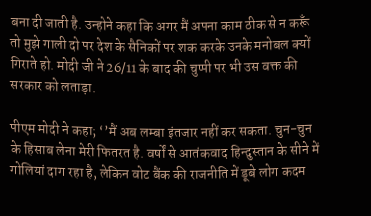बना दी जाती है. उन्होने कहा कि अगर मैं अपना काम ठीक से न करूँ तो मुझे गाली दो पर देश के सैनिकों पर शक करके उनके मनोबल क्यों गिराते हो. मोदी जी ने 26/11 के बाद की चुप्पी पर भी उस वक्त की सरकार को लताड़ा.

पीएम मोदी ने कहा; ‘’मैं अब लम्बा इंतजार नहीं कर सकता. चुन-चुन के हिसाब लेना मेरी फितरत है. वर्षों से आतंकवाद हिन्दुस्तान के सीने में गोलियां दाग रहा है, लेकिन वोट बैंक की राजनीति में डूबे लोग कदम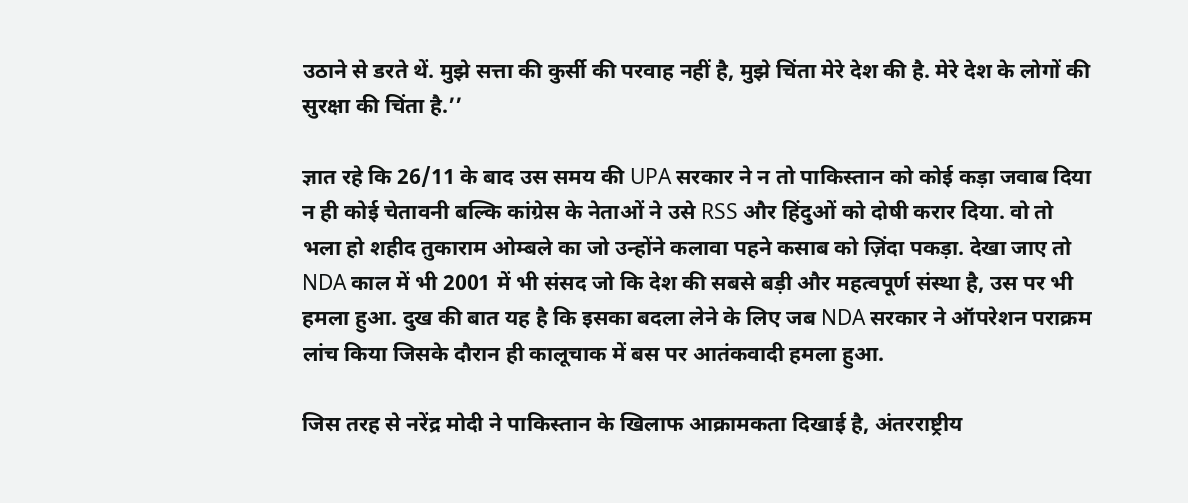उठाने से डरते थें. मुझे सत्ता की कुर्सी की परवाह नहीं है, मुझे चिंता मेरे देश की है. मेरे देश के लोगों की सुरक्षा की चिंता है.’’

ज्ञात रहे कि 26/11 के बाद उस समय की UPA सरकार ने न तो पाकिस्तान को कोई कड़ा जवाब दिया न ही कोई चेतावनी बल्कि कांग्रेस के नेताओं ने उसे RSS और हिंदुओं को दोषी करार दिया. वो तो भला हो शहीद तुकाराम ओम्बले का जो उन्होंने कलावा पहने कसाब को ज़िंदा पकड़ा. देखा जाए तो NDA काल में भी 2001 में भी संसद जो कि देश की सबसे बड़ी और महत्वपूर्ण संस्था है, उस पर भी हमला हुआ. दुख की बात यह है कि इसका बदला लेने के लिए जब NDA सरकार ने ऑपरेशन पराक्रम लांच किया जिसके दौरान ही कालूचाक में बस पर आतंकवादी हमला हुआ.

जिस तरह से नरेंद्र मोदी ने पाकिस्तान के खिलाफ आक्रामकता दिखाई है, अंतरराष्ट्रीय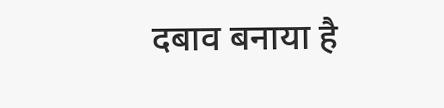दबाव बनाया है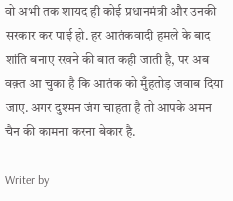वो अभी तक शायद ही कोई प्रधानमंत्री और उनकी सरकार कर पाई हो. हर आतंकवादी हमले के बाद शांति बनाए रखने की बात कही जाती है, पर अब वक़्त आ चुका है कि आतंक को मुँहतोड़ जवाब दिया जाए. अगर दुश्मन जंग चाहता है तो आपके अमन चैन की कामना करना बेकार है.

Writer by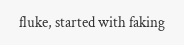fluke, started with faking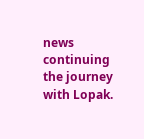news continuing the journey with Lopak.